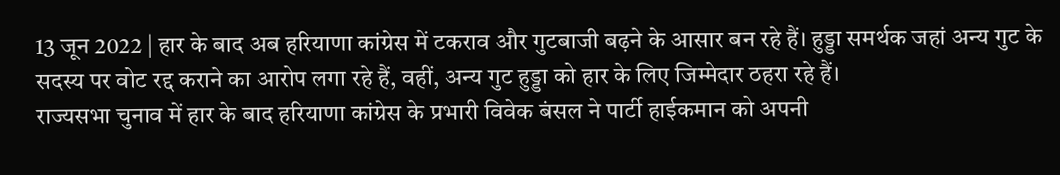13 जून 2022 | हार के बाद अब हरियाणा कांग्रेस में टकराव और गुटबाजी बढ़ने के आसार बन रहे हैं। हुड्डा समर्थक जहां अन्य गुट के सदस्य पर वोट रद्द कराने का आरोप लगा रहे हैं, वहीं, अन्य गुट हुड्डा को हार के लिए जिम्मेदार ठहरा रहे हैं।
राज्यसभा चुनाव में हार के बाद हरियाणा कांग्रेस के प्रभारी विवेक बंसल ने पार्टी हाईकमान को अपनी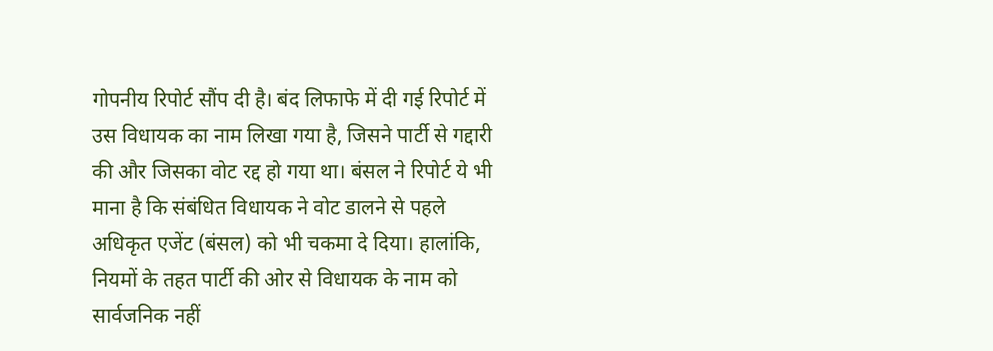गोपनीय रिपोर्ट सौंप दी है। बंद लिफाफे में दी गई रिपोर्ट में उस विधायक का नाम लिखा गया है, जिसने पार्टी से गद्दारी की और जिसका वोट रद्द हो गया था। बंसल ने रिपोर्ट ये भी माना है कि संबंधित विधायक ने वोट डालने से पहले अधिकृत एजेंट (बंसल) को भी चकमा दे दिया। हालांकि, नियमों के तहत पार्टी की ओर से विधायक के नाम को सार्वजनिक नहीं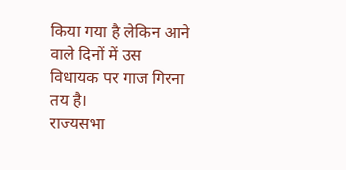किया गया है लेकिन आने वाले दिनों में उस विधायक पर गाज गिरना तय है।
राज्यसभा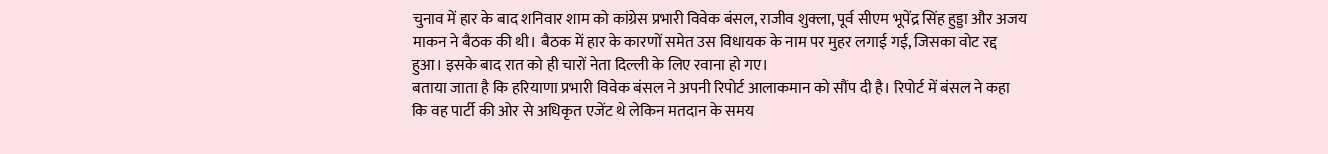चुनाव में हार के बाद शनिवार शाम को कांग्रेस प्रभारी विवेक बंसल, राजीव शुक्ला, पूर्व सीएम भूपेंद्र सिंह हुड्डा और अजय माकन ने बैठक की थी। बैठक में हार के कारणों समेत उस विधायक के नाम पर मुहर लगाई गई, जिसका वोट रद्द हुआ। इसके बाद रात को ही चारों नेता दिल्ली के लिए रवाना हो गए।
बताया जाता है कि हरियाणा प्रभारी विवेक बंसल ने अपनी रिपोर्ट आलाकमान को सौंप दी है। रिपोर्ट में बंसल ने कहा कि वह पार्टी की ओर से अधिकृत एजेंट थे लेकिन मतदान के समय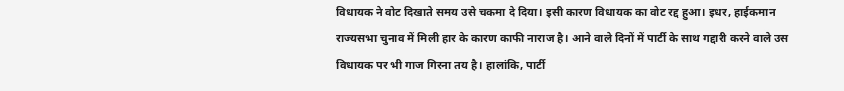विधायक ने वोट दिखाते समय उसे चकमा दे दिया। इसी कारण विधायक का वोट रद्द हुआ। इधर, हाईकमान राज्यसभा चुनाव में मिली हार के कारण काफी नाराज है। आने वाले दिनों में पार्टी के साथ गद्दारी करने वाले उस विधायक पर भी गाज गिरना तय है। हालांकि, पार्टी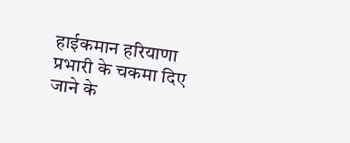हाईकमान हरियाणा प्रभारी के चकमा दिए जाने के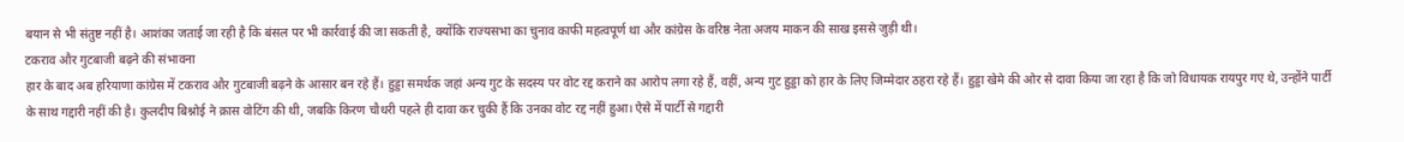बयान से भी संतुष्ट नहीं है। आशंका जताई जा रही है कि बंसल पर भी कार्रवाई की जा सकती है, क्योंकि राज्यसभा का चुनाव काफी महत्वपूर्ण था और कांग्रेस के वरिष्ठ नेता अजय माकन की साख इससे जुड़ी थी।
टकराव और गुटबाजी बढ़ने की संभावना
हार के बाद अब हरियाणा कांग्रेस में टकराव और गुटबाजी बढ़ने के आसार बन रहे हैं। हुड्डा समर्थक जहां अन्य गुट के सदस्य पर वोट रद्द कराने का आरोप लगा रहे हैं, वहीं, अन्य गुट हुड्डा को हार के लिए जिम्मेदार ठहरा रहे हैं। हुड्डा खेमे की ओर से दावा किया जा रहा है कि जो विधायक रायपुर गए थे, उन्होंने पार्टी के साथ गद्दारी नहीं की है। कुलदीप बिश्नोई ने क्रास वोटिंग की थी, जबकि किरण चौधरी पहले ही दावा कर चुकी हैं कि उनका वोट रद्द नहीं हुआ। ऐसे में पार्टी से गद्दारी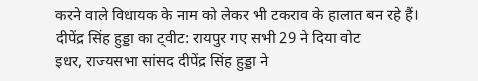करने वाले विधायक के नाम को लेकर भी टकराव के हालात बन रहे हैं।
दीपेंद्र सिंह हुड्डा का ट्वीट: रायपुर गए सभी 29 ने दिया वोट
इधर, राज्यसभा सांसद दीपेंद्र सिंह हुड्डा ने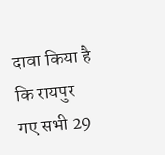दावा किया है कि रायपुर गए सभी 29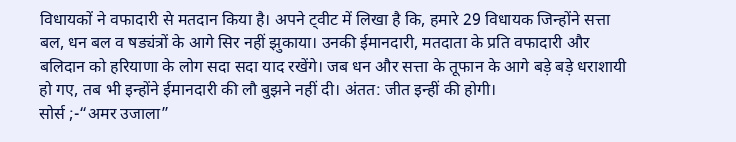विधायकों ने वफादारी से मतदान किया है। अपने ट्वीट में लिखा है कि, हमारे 29 विधायक जिन्होंने सत्ता बल, धन बल व षड्यंत्रों के आगे सिर नहीं झुकाया। उनकी ईमानदारी, मतदाता के प्रति वफादारी और बलिदान को हरियाणा के लोग सदा सदा याद रखेंगे। जब धन और सत्ता के तूफान के आगे बड़े बड़े धराशायी हो गए, तब भी इन्होंने ईमानदारी की लौ बुझने नहीं दी। अंतत: जीत इन्हीं की होगी।
सोर्स ;-“अमर उजाला”